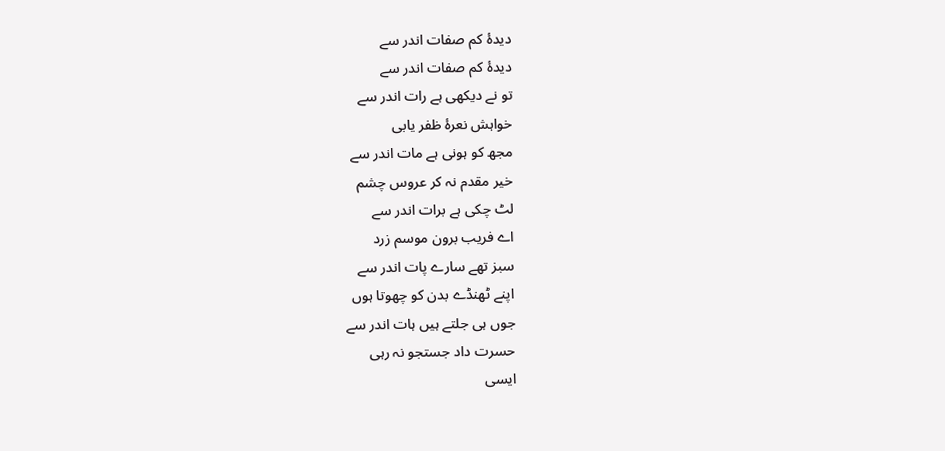دیدۂ کم صفات اندر سے
دیدۂ کم صفات اندر سے
تو نے دیکھی ہے رات اندر سے
خواہش نعرۂ ظفر یابی
مجھ کو ہونی ہے مات اندر سے
خیر مقدم نہ کر عروس چشم
لٹ چکی ہے برات اندر سے
اے فریب برون موسم زرد
سبز تھے سارے پات اندر سے
اپنے ٹھنڈے بدن کو چھوتا ہوں
جوں ہی جلتے ہیں ہات اندر سے
حسرت داد جستجو نہ رہی
ایسی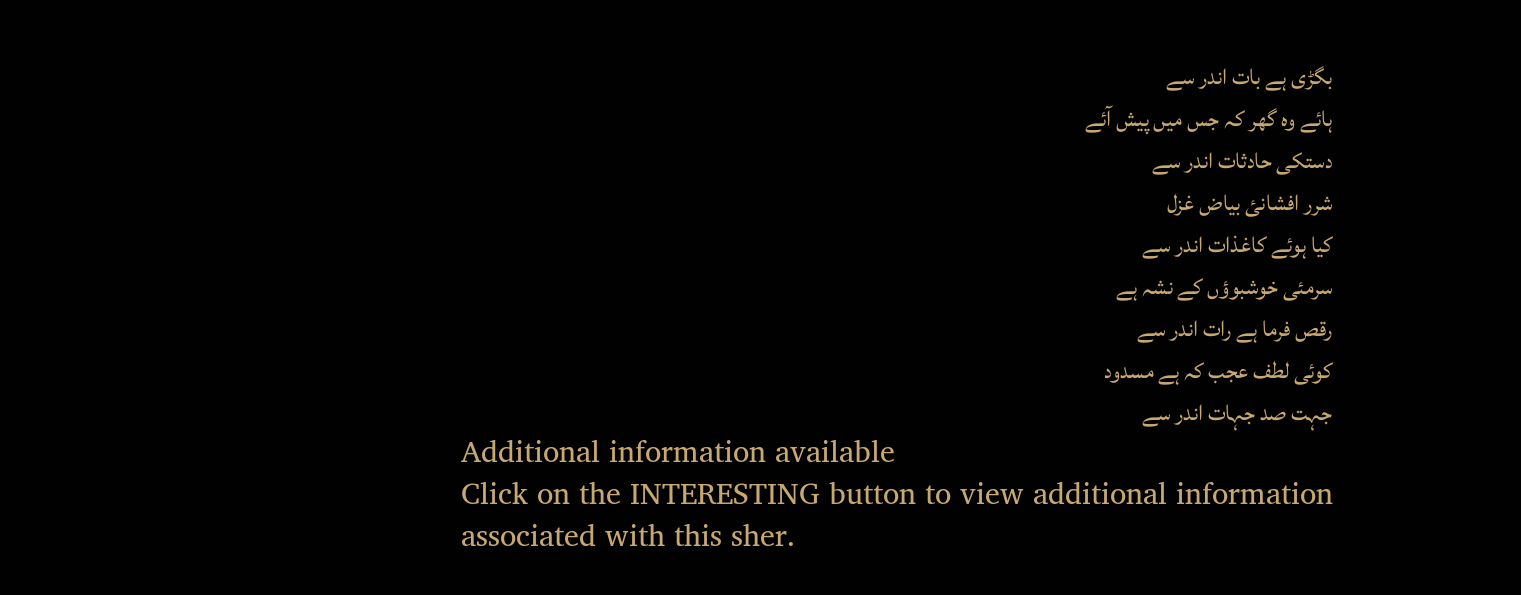بگڑی ہے بات اندر سے
ہائے وہ گھر کہ جس میں پیش آئے
دستکی حادثات اندر سے
شرر افشانئ بیاض غزل
کیا ہوئے کاغذات اندر سے
سرمئی خوشبوؤں کے نشہ ہے
رقص فرما ہے رات اندر سے
کوئی لطف عجب کہ ہے مسدود
جہت صد جہات اندر سے
Additional information available
Click on the INTERESTING button to view additional information associated with this sher.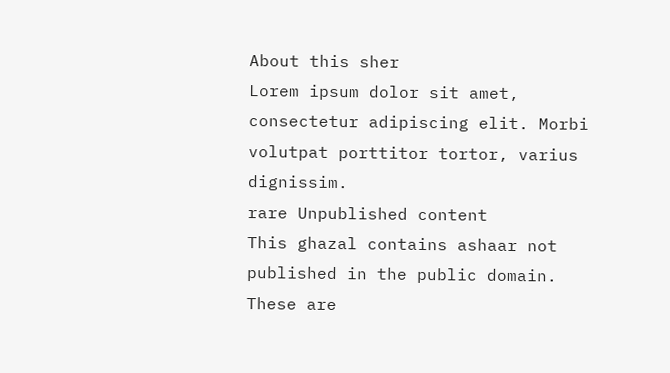About this sher
Lorem ipsum dolor sit amet, consectetur adipiscing elit. Morbi volutpat porttitor tortor, varius dignissim.
rare Unpublished content
This ghazal contains ashaar not published in the public domain. These are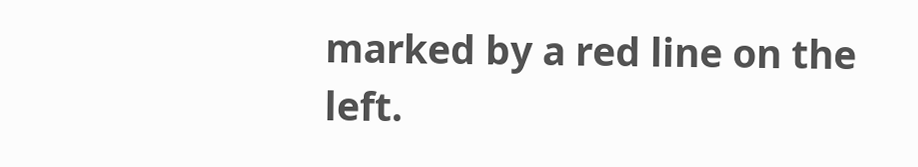marked by a red line on the left.